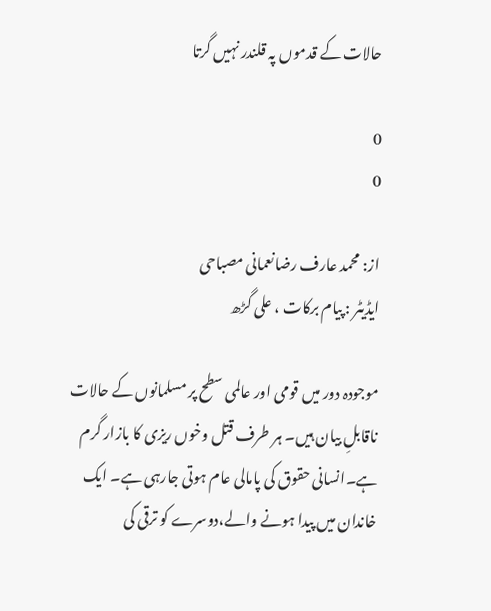حالات کے قدموں پہ قلندر نہیں گرتا

0
0

از: محمد عارف رضانعمانی مصباحی
ایڈیٹر : پیام برکات ، علی گڑھ

موجودہ دور میں قومی اور عالمی سطح پر مسلمانوں کے حالات ناقابلِ بیان ہیں۔ ہر طرف قتل وخوں ریزی کا بازار گرم ہے۔انسانی حقوق کی پامالی عام ہوتی جارہی ہے۔ ایک خاندان میں پیدا ہونے والے،دوسرے کو ترقی کی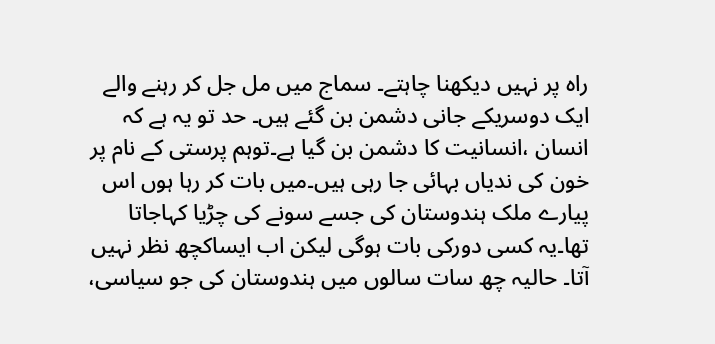راہ پر نہیں دیکھنا چاہتے۔ سماج میں مل جل کر رہنے والے ایک دوسریکے جانی دشمن بن گئے ہیں۔ حد تو یہ ہے کہ انسان ،انسانیت کا دشمن بن گیا ہے۔توہم پرستی کے نام پر خون کی ندیاں بہائی جا رہی ہیں۔میں بات کر رہا ہوں اس پیارے ملک ہندوستان کی جسے سونے کی چڑیا کہاجاتا تھا۔یہ کسی دورکی بات ہوگی لیکن اب ایساکچھ نظر نہیں آتا۔ حالیہ چھ سات سالوں میں ہندوستان کی جو سیاسی،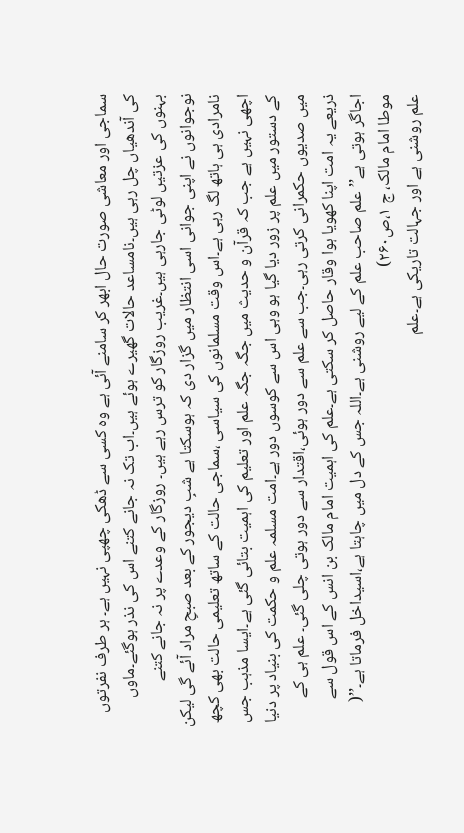سماجی اور معاشی صورت حال ابھر کر سامنے آئی ہے وہ کسی سے ڈھکی چھپی نہیں ہے۔ ہر طرف نفرتوں کی آندھیاں چل رہی ہیں۔نامساعد حالات گھیرے ہوئے ہیں۔اب تک نہ جانے کتنے اس کی نذر ہوگئے۔ماوں بہنوں کی عزتیں لوٹی جارہی ہیں۔غریب روزگار کو ترس رہے ہیں۔ روزگار کے وعدے پر نہ جانے کتنے نوجوانوں نے اپنی جوانی اسی انتظار میں گزار دی کہ ہوسکتا ہے شبِ دیجور کے بعد صبحِ مراد آئے گی لیکن نامرادی ہی ہاتھ لگ رہی ہے۔اس وقت مسلمانوں کی سیاسی ،سماجی حالت کے ساتھ تعلیمی حالت بھی کچھ اچھی نہیں ہے جب کہ قرآن و حدیث میں جگہ جگہ علم اور تعلیم کی اہمیت بتائی گئی ہے۔ایسا مذہب جس کے دستور میں علم پر زور دیا گیا ہو وہی اس سے کوسوں دور ہے۔امت مسلمہ علم و حکمت کی بنیاد پر دنیا میں صدیوں حکمرانی کرتی رہی۔جب سے علم سے دور ہوئی،اقتدار سے دور ہوتی چلی گئی۔ علم ہی کے ذریعے یہ امت اپنا کھویا ہوا وقار حاصل کر سکتی ہے۔علم کی اہمیت امام مالک بن انس کے اس قول سے اجاگر ہوتی ہے’’علم صاحب علم کے لیے روشنی ہے۔اللہ جس کے دل میں چاہتا ہے،اسیداخل فرماتا ہے۔’’( موطا امام مالک، ج ۱،ص۲۶۰)
علم روشنی ہے اور جہالت تاریکی ہے۔علم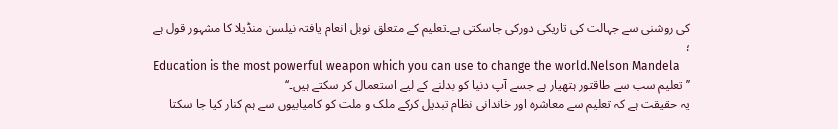کی روشنی سے جہالت کی تاریکی دورکی جاسکتی ہے۔تعلیم کے متعلق نوبل انعام یافتہ نیلسن منڈیلا کا مشہور قول ہے ؛
Education is the most powerful weapon which you can use to change the world.Nelson Mandela
’’تعلیم سب سے طاقتور ہتھیار ہے جسے آپ دنیا کو بدلنے کے لیے استعمال کر سکتے ہیں۔‘‘
یہ حقیقت ہے کہ تعلیم سے معاشرہ اور خاندانی نظام تبدیل کرکے ملک و ملت کو کامیابیوں سے ہم کنار کیا جا سکتا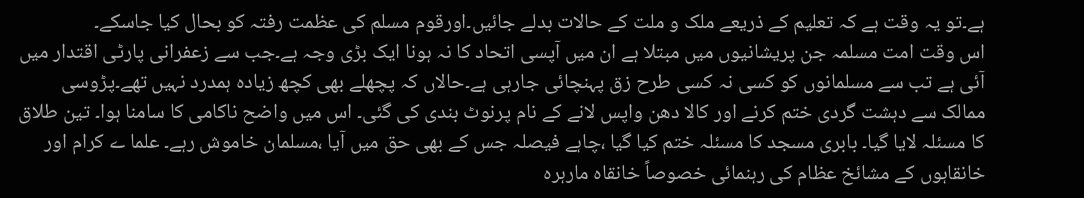ہے۔تو یہ وقت ہے کہ تعلیم کے ذریعے ملک و ملت کے حالات بدلے جائیں۔اورقوم مسلم کی عظمت رفتہ کو بحال کیا جاسکے۔
اس وقت امت مسلمہ جن پریشانیوں میں مبتلا ہے ان میں آپسی اتحاد کا نہ ہونا ایک بڑی وجہ ہے۔جب سے زعفرانی پارٹی اقتدار میں آئی ہے تب سے مسلمانوں کو کسی نہ کسی طرح زق پہنچائی جارہی ہے۔حالاں کہ پچھلے بھی کچھ زیادہ ہمدرد نہیں تھے۔پڑوسی ممالک سے دہشت گردی ختم کرنے اور کالا دھن واپس لانے کے نام پرنوٹ بندی کی گئی۔ اس میں واضح ناکامی کا سامنا ہوا۔ تین طلاق کا مسئلہ لایا گیا۔ بابری مسجد کا مسئلہ ختم کیا گیا ،چاہے فیصلہ جس کے بھی حق میں آیا ،مسلمان خاموش رہے۔ علما ے کرام اور خانقاہوں کے مشائخ عظام کی رہنمائی خصوصاً خانقاہ مارہرہ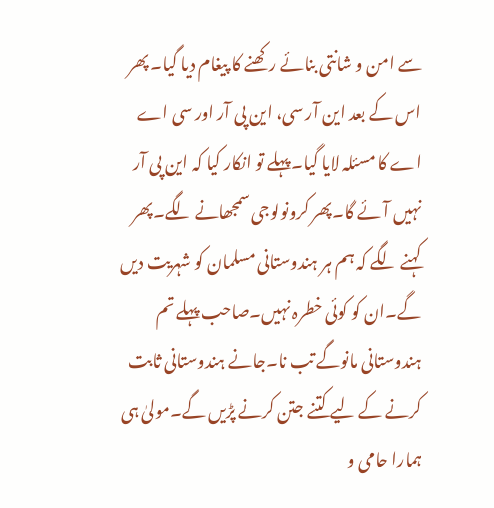سے امن و شانتی بنائے رکھنے کا پیغام دیا گیا۔ پھر اس کے بعد این آر سی، این پی آر اور سی اے اے کا مسئلہ لایا گیا۔پہلے تو انکار کیا کہ این پی آر نہیں آئے گا۔پھر کرونولوجی سمجھانے لگے۔پھر کہنے لگے کہ ہم ہر ہندوستانی مسلمان کو شہریت دیں گے۔ان کو کوئی خطرہ نہیں۔صاحب پہلے تم ہندوستانی مانوگے تب نا۔جانے ہندوستانی ثابت کرنے کے لیے کتنے جتن کرنے پڑیں گے۔مولیٰ ہی ہمارا حامی و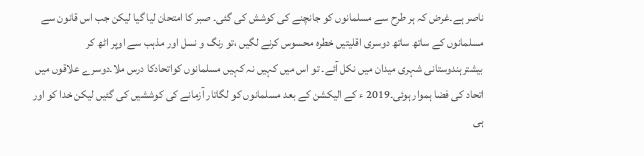ناصر ہے۔غرض کہ ہر طرح سے مسلمانوں کو جانچنے کی کوشش کی گئی۔ صبر کا امتحان لیا گیا لیکن جب اس قانون سے مسلمانوں کے ساتھ ساتھ دوسری اقلیتیں خطرہ محسوس کرنے لگیں ،تو رنگ و نسل اور مذہب سے اوپر اٹھ کر بیشترہندوستانی شہری میدان میں نکل آئے۔ تو اس میں کہیں نہ کہیں مسلمانوں کواتحادکا درس ملا۔دوسرے علاقوں میں اتحاد کی فضا ہموار ہوئی۔2019 ء کے الیکشن کے بعد مسلمانوں کو لگاتار آزمانے کی کوششیں کی گئیں لیکن خدا کو اور ہی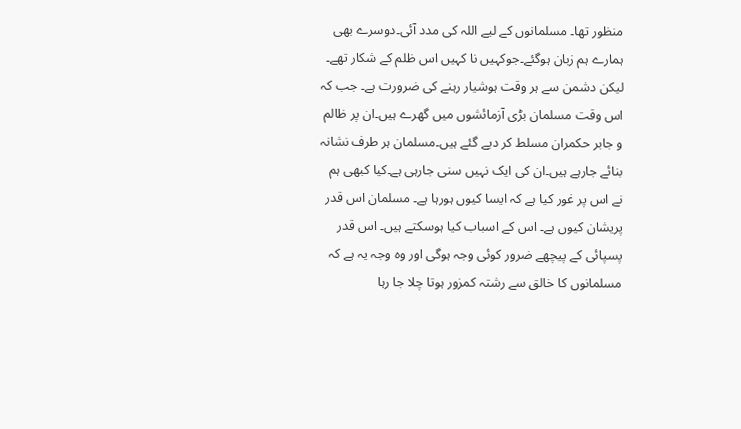منظور تھا۔ مسلمانوں کے لیے اللہ کی مدد آئی۔دوسرے بھی ہمارے ہم زبان ہوگئے۔جوکہیں نا کہیں اس ظلم کے شکار تھے۔ لیکن دشمن سے ہر وقت ہوشیار رہنے کی ضرورت ہے۔ جب کہ اس وقت مسلمان بڑی آزمائشوں میں گھرے ہیں۔ان پر ظالم و جابر حکمران مسلط کر دیے گئے ہیں۔مسلمان ہر طرف نشانہ بنائے جارہے ہیں۔ان کی ایک نہیں سنی جارہی ہے۔کیا کبھی ہم نے اس پر غور کیا ہے کہ ایسا کیوں ہورہا ہے۔ مسلمان اس قدر پریشان کیوں ہے۔ اس کے اسباب کیا ہوسکتے ہیں۔ اس قدر پسپائی کے پیچھے ضرور کوئی وجہ ہوگی اور وہ وجہ یہ ہے کہ مسلمانوں کا خالق سے رشتہ کمزور ہوتا چلا جا رہا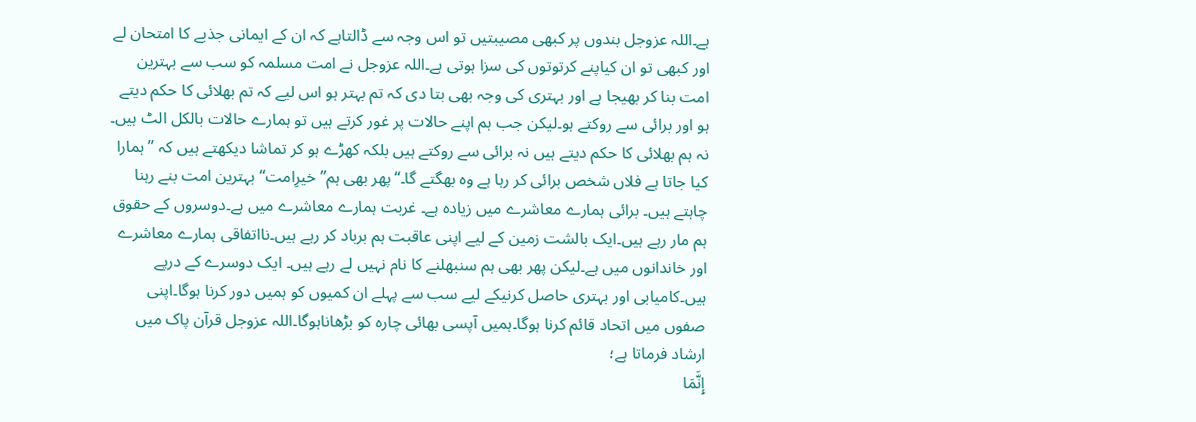ہے۔اللہ عزوجل بندوں پر کبھی مصیبتیں تو اس وجہ سے ڈالتاہے کہ ان کے ایمانی جذبے کا امتحان لے اور کبھی تو ان کیاپنے کرتوتوں کی سزا ہوتی ہے۔اللہ عزوجل نے امت مسلمہ کو سب سے بہترین امت بنا کر بھیجا ہے اور بہتری کی وجہ بھی بتا دی کہ تم بہتر ہو اس لیے کہ تم بھلائی کا حکم دیتے ہو اور برائی سے روکتے ہو۔لیکن جب ہم اپنے حالات پر غور کرتے ہیں تو ہمارے حالات بالکل الٹ ہیں۔ نہ ہم بھلائی کا حکم دیتے ہیں نہ برائی سے روکتے ہیں بلکہ کھڑے ہو کر تماشا دیکھتے ہیں کہ ’’ہمارا کیا جاتا ہے فلاں شخص برائی کر رہا ہے وہ بھگتے گا۔‘‘پھر بھی ہم’’خیرِامت‘‘بہترین امت بنے رہنا چاہتے ہیں۔ برائی ہمارے معاشرے میں زیادہ ہے۔ غربت ہمارے معاشرے میں ہے۔دوسروں کے حقوق ہم مار رہے ہیں۔ایک بالشت زمین کے لیے اپنی عاقبت ہم برباد کر رہے ہیں۔نااتفاقی ہمارے معاشرے اور خاندانوں میں ہے۔لیکن پھر بھی ہم سنبھلنے کا نام نہیں لے رہے ہیں۔ ایک دوسرے کے درپے ہیں۔کامیابی اور بہتری حاصل کرنیکے لیے سب سے پہلے ان کمیوں کو ہمیں دور کرنا ہوگا۔اپنی صفوں میں اتحاد قائم کرنا ہوگا۔ہمیں آپسی بھائی چارہ کو بڑھاناہوگا۔اللہ عزوجل قرآن پاک میں ارشاد فرماتا ہے؛
إِنَّمَا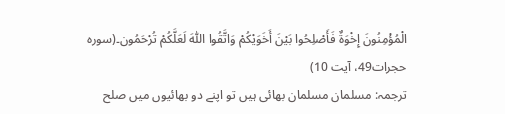الْمُؤْمِنُونَ إِخْوَۃٌ فَأَصْلِحُوا بَیْنَ أَخَوَیْکُمْ وَاتَّقُوا اللّٰہَ لَعَلَّکُمْ تُرْحَمُون۔(سورہ حجرات49، آیت 10)
ترجمہ: مسلمان مسلمان بھائی ہیں تو اپنے دو بھائیوں میں صلح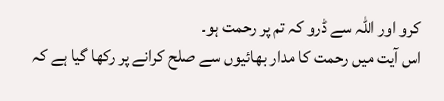کرو اور اللہ سے ڈرو کہ تم پر رحمت ہو۔
اس آیت میں رحمت کا مدار بھائیوں سے صلح کرانے پر رکھا گیا ہے کہ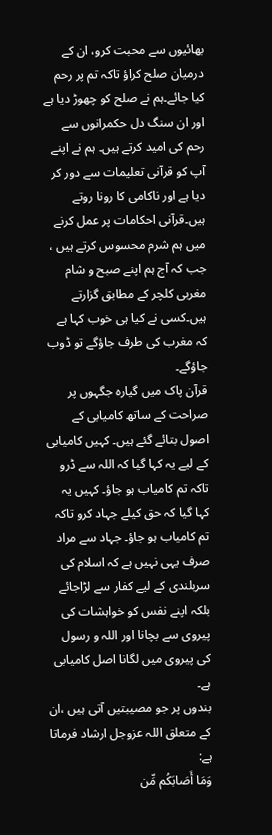بھائیوں سے محبت کرو، ان کے درمیان صلح کراؤ تاکہ تم پر رحم کیا جائے۔ہم نے صلح کو چھوڑ دیا ہے اور ان سنگ دل حکمرانوں سے رحم کی امید کرتے ہیں۔ ہم نے اپنے آپ کو قرآنی تعلیمات سے دور کر دیا ہے اور ناکامی کا رونا روتے ہیں۔قرآنی احکامات پر عمل کرنے میں ہم شرم محسوس کرتے ہیں ، جب کہ آج ہم اپنے صبح و شام مغربی کلچر کے مطابق گزارتے ہیں۔کسی نے کیا ہی خوب کہا ہے کہ مغرب کی طرف جاؤگے تو ڈوب جاؤگے۔
قرآن پاک میں گیارہ جگہوں پر صراحت کے ساتھ کامیابی کے اصول بتائے گئے ہیں۔ کہیں کامیابی کے لیے یہ کہا گیا کہ اللہ سے ڈرو تاکہ تم کامیاب ہو جاؤ۔ کہیں یہ کہا گیا کہ حق کیلے جہاد کرو تاکہ تم کامیاب ہو جاؤ۔ جہاد سے مراد صرف یہی نہیں ہے کہ اسلام کی سربلندی کے لیے کفار سے لڑاجائے بلکہ اپنے نفس کو خواہشات کی پیروی سے بچانا اور اللہ و رسول کی پیروی میں لگانا اصل کامیابی ہے۔
بندوں پر جو مصیبتیں آتی ہیں ،ان کے متعلق اللہ عزوجل ارشاد فرماتا ہے:
وَمَا أَصَابَکُم مِّن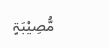مُّصِیْبَۃٍ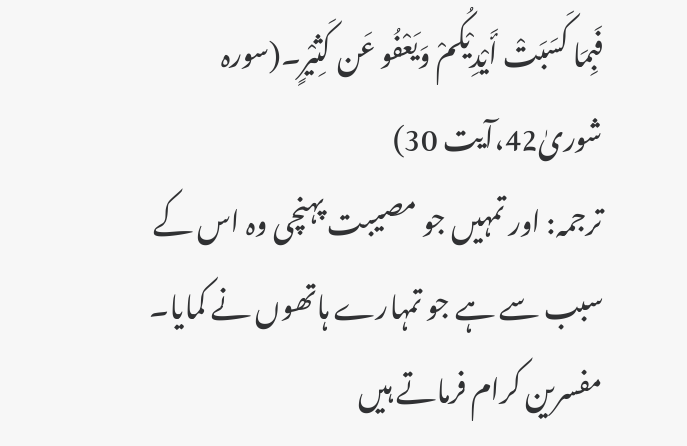فَبِمَا کَسَبَتْ أَیْدِیْکُمْ وَیَعْفُو عَن کَثِیْرٍ۔(سورہ شوریٰ42،آیت 30)
ترجمہ: اور تمہیں جو مصیبت پہنچی وہ اس کے سبب سے ہے جو تمہارے ہاتھوں نے کمایا۔
مفسرین کرام فرماتے ہیں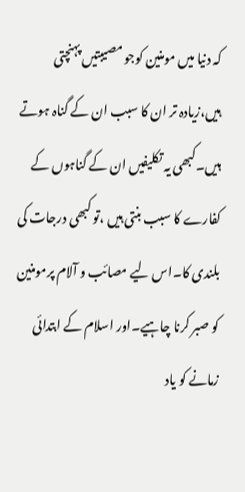کہ دنیا میں مومنین کوجو مصیبتیں پہنچتی ہیں،زیادہ تر ان کا سبب ان کے گناہ ہوتے ہیں۔کبھی یہ تکلیفیں ان کے گناہوں کے کفارے کا سبب بنتی ہیں ،تو کبھی درجات کی بلندی کا۔اس لیے مصائب و آلام پرمومنین کو صبر کرنا چاہیے۔اور اسلام کے ابتدائی زمانے کو یاد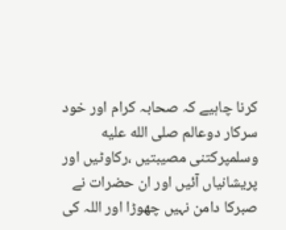کرنا چاہیے کہ صحابہ کرام اور خود سرکار دوعالم صلى الله عليه وسلمپرکتنی مصیبتیں ،رکاوٹیں اور پریشانیاں آئیں اور ان حضرات نے صبرکا دامن نہیں چھوڑا اور اللہ کی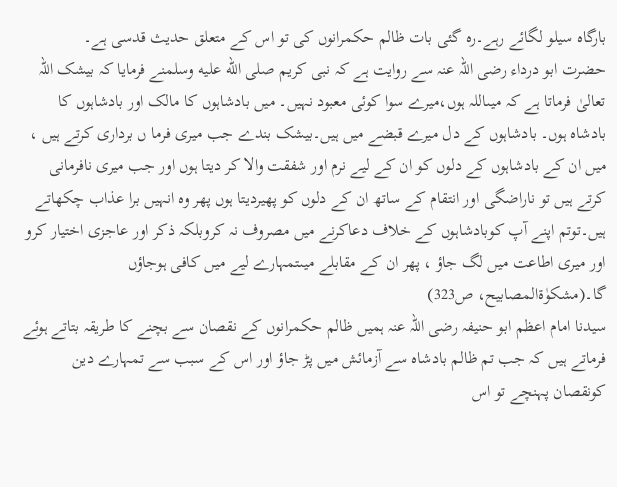بارگاہ سیلو لگائے رہے۔رہ گئی بات ظالم حکمرانوں کی تو اس کے متعلق حدیث قدسی ہے۔
حضرت ابو درداء رضی اللہ عنہ سے روایت ہے کہ نبی کریم صلى الله عليه وسلمنے فرمایا کہ بیشک اللہ تعالیٰ فرماتا ہے کہ میںاللہ ہوں،میرے سوا کوئی معبود نہیں۔ میں بادشاہوں کا مالک اور بادشاہوں کا بادشاہ ہوں۔ بادشاہوں کے دل میرے قبضے میں ہیں۔بیشک بندے جب میری فرما ں برداری کرتے ہیں ، میں ان کے بادشاہوں کے دلوں کو ان کے لیے نرم اور شفقت والا کر دیتا ہوں اور جب میری نافرمانی کرتے ہیں تو ناراضگی اور انتقام کے ساتھ ان کے دلوں کو پھیردیتا ہوں پھر وہ انہیں برا عذاب چکھاتے ہیں۔توتم اپنے آپ کوبادشاہوں کے خلاف دعاکرنے میں مصروف نہ کروبلکہ ذکر اور عاجزی اختیار کرو اور میری اطاعت میں لگ جاؤ ، پھر ان کے مقابلے میںتمہارے لیے میں کافی ہوجاؤں گا۔(مشکوٰۃالمصابیح، ص323)
سیدنا امام اعظم ابو حنیفہ رضی اللہ عنہ ہمیں ظالم حکمرانوں کے نقصان سے بچنے کا طریقہ بتاتے ہوئے فرماتے ہیں کہ جب تم ظالم بادشاہ سے آزمائش میں پڑ جاؤ اور اس کے سبب سے تمہارے دین کونقصان پہنچے تو اس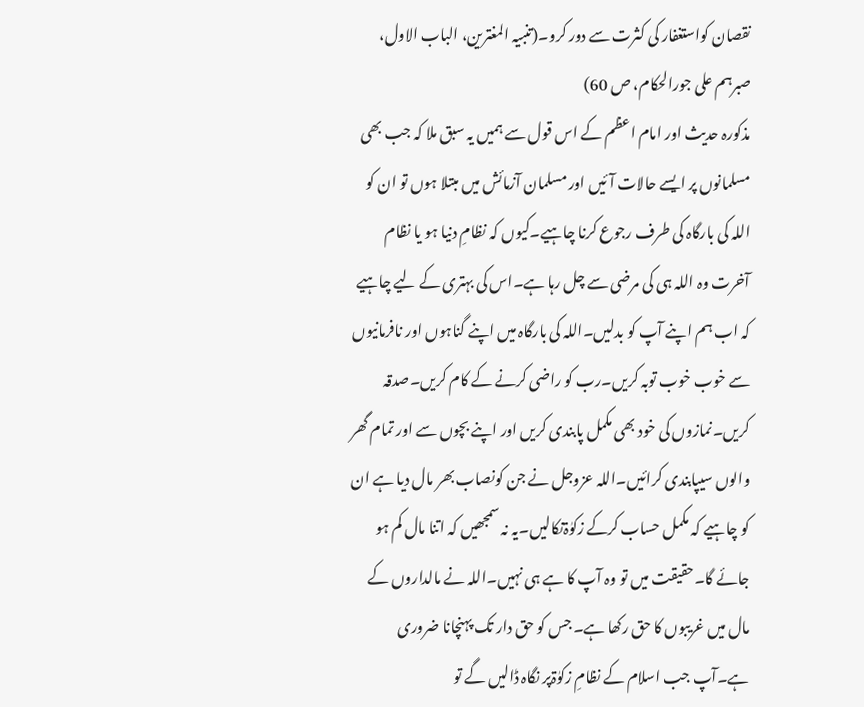نقصان کواستغفار کی کثرت سے دور کرو۔(تنبیہ المغترین، الباب الاول، صبرہم علی جورالحکام، ص 60)
مذکورہ حدیث اور امام اعظم کے اس قول سے ہمیں یہ سبق ملا کہ جب بھی مسلمانوں پر ایسے حالات آئیں اور مسلمان آزمائش میں مبتلا ہوں تو ان کو اللہ کی بارگاہ کی طرف رجوع کرنا چاہیے۔کیوں کہ نظامِ دنیا ہو یا نظام آخرت وہ اللہ ہی کی مرضی سے چل رہا ہے۔اس کی بہتری کے لیے چاہیے کہ اب ہم اپنے آپ کو بدلیں۔اللہ کی بارگاہ میں اپنے گناہوں اور نافرمانیوں سے خوب خوب توبہ کریں۔رب کو راضی کرنے کے کام کریں۔صدقہ کریں۔نمازوں کی خود بھی مکمل پابندی کریں اور اپنے بچوں سے اور تمام گھر والوں سیپابندی کرائیں۔اللہ عزوجل نے جن کونصاب بھر مال دیا ہے ان کو چاہیے کہ مکمل حساب کرکے زکوٰۃنکالیں۔یہ نہ سمجھیں کہ اتنا مال کم ہو جائے گا۔حقیقت میں تو وہ آپ کا ہے ہی نہیں۔اللہ نے مالداروں کے مال میں غریبوں کا حق رکھا ہے۔ جس کو حق دار تک پہنچانا ضروری ہے۔آپ جب اسلام کے نظامِ زکوٰۃپر نگاہ ڈالیں گے تو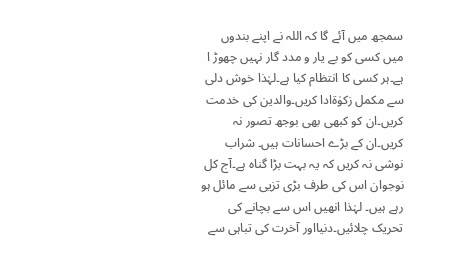سمجھ میں آئے گا کہ اللہ نے اپنے بندوں میں کسی کو بے یار و مدد گار نہیں چھوڑ ا ہے۔ہر کسی کا انتظام کیا ہے۔لہٰذا خوش دلی سے مکمل زکوٰۃادا کریں۔والدین کی خدمت کریں۔ان کو کبھی بھی بوجھ تصور نہ کریں۔ان کے بڑے احسانات ہیں۔ شراب نوشی نہ کریں کہ یہ بہت بڑا گناہ ہے۔آج کل نوجوان اس کی طرف بڑی تزیی سے مائل ہو رہے ہیں۔ لہٰذا انھیں اس سے بچانے کی تحریک چلائیں۔دنیااور آخرت کی تباہی سے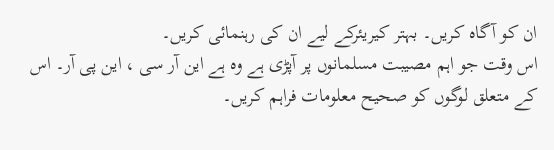ان کو آگاہ کریں۔ بہتر کیریئرکے لیے ان کی رہنمائی کریں۔
اس وقت جو اہم مصیبت مسلمانوں پر آپڑی ہے وہ ہے این آر سی ، این پی آر۔ اس کے متعلق لوگوں کو صحیح معلومات فراہم کریں۔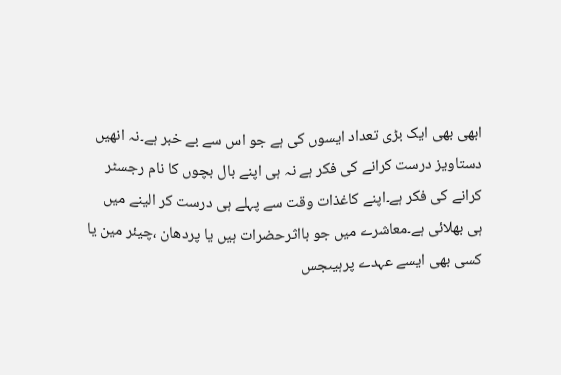ابھی بھی ایک بڑی تعداد ایسوں کی ہے جو اس سے بے خبر ہے۔نہ انھیں دستاویز درست کرانے کی فکر ہے نہ ہی اپنے بال بچوں کا نام رجسٹر کرانے کی فکر ہے۔اپنے کاغذات وقت سے پہلے ہی درست کر الینے میں ہی بھلائی ہے۔معاشرے میں جو بااثرحضرات ہیں یا پردھان ،چیئر مین یا کسی بھی ایسے عہدے پرہیںجس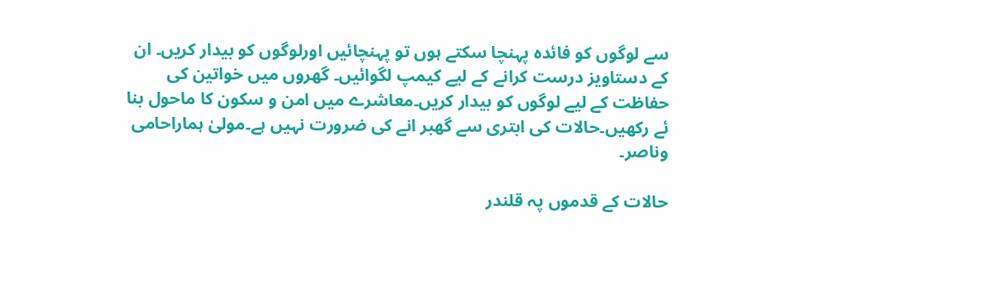سے لوگوں کو فائدہ پہنچا سکتے ہوں تو پہنچائیں اورلوگوں کو بیدار کریں۔ ان کے دستاویز درست کرانے کے لیے کیمپ لگوائیں۔ گھروں میں خواتین کی حفاظت کے لیے لوگوں کو بیدار کریں۔معاشرے میں امن و سکون کا ماحول بنا ئے رکھیں۔حالات کی ابتری سے گھبر انے کی ضرورت نہیں ہے۔مولیٰ ہماراحامی وناصر۔

حالات کے قدموں پہ قلندر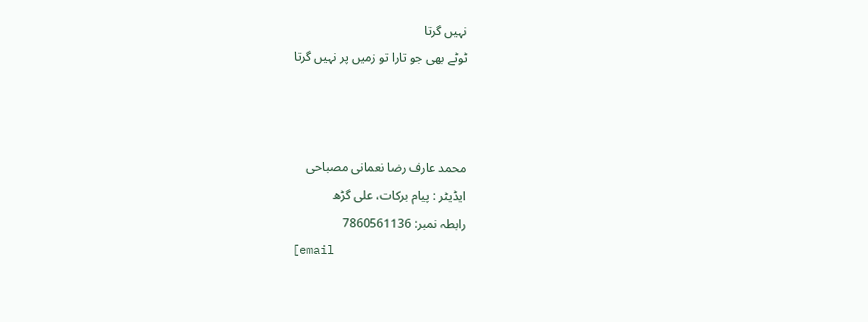نہیں گرتا
ٹوٹے بھی جو تارا تو زمیں پر نہیں گرتا



محمد عارف رضا نعمانی مصباحی
ایڈیٹر : پیام برکات، علی گڑھ
رابطہ نمبر: 7860561136
[email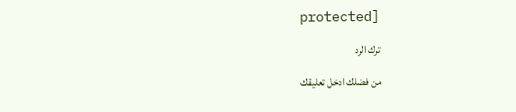protected]

ترك الرد

من فضلك ادخل تعليقك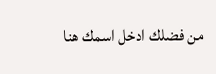من فضلك ادخل اسمك هنا